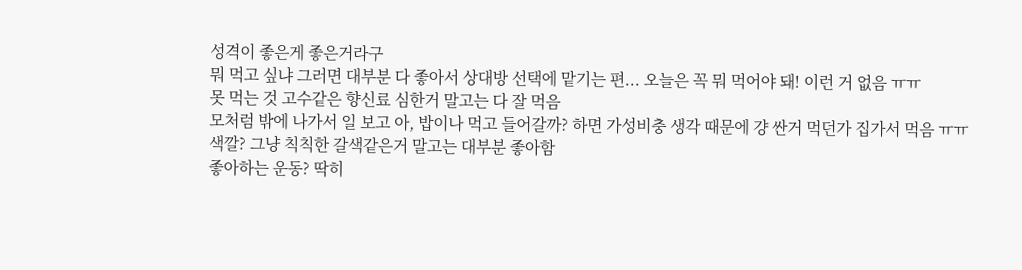성격이 좋은게 좋은거라구
뭐 먹고 싶냐 그러면 대부분 다 좋아서 상대방 선택에 맡기는 편... 오늘은 꼭 뭐 먹어야 돼! 이런 거 없음 ㅠㅠ
못 먹는 것 고수같은 향신료 심한거 말고는 다 잘 먹음
모처럼 밖에 나가서 일 보고 아, 밥이나 먹고 들어갈까? 하면 가성비충 생각 때문에 걍 싼거 먹던가 집가서 먹음 ㅠㅠ
색깔? 그냥 칙칙한 갈색같은거 말고는 대부분 좋아함
좋아하는 운동? 딱히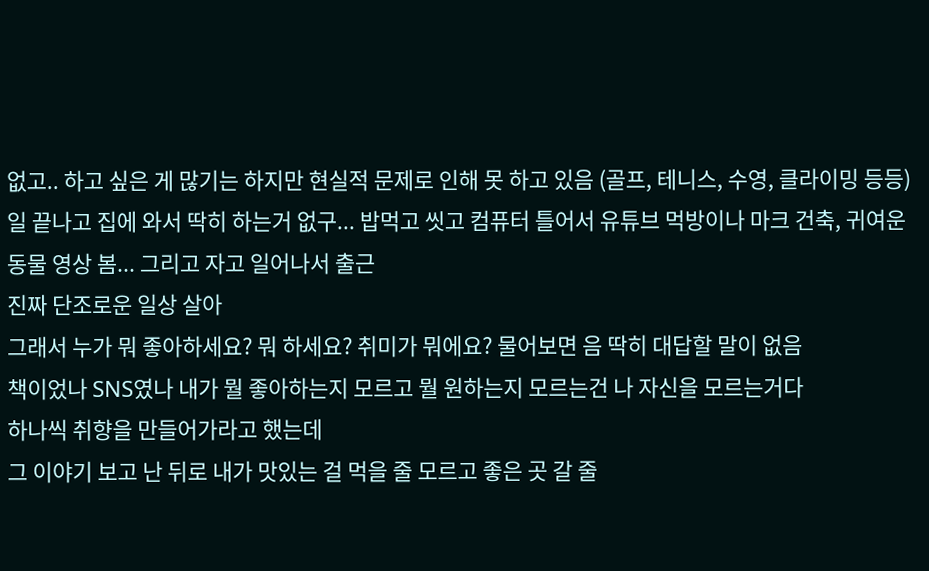없고.. 하고 싶은 게 많기는 하지만 현실적 문제로 인해 못 하고 있음 (골프, 테니스, 수영, 클라이밍 등등)
일 끝나고 집에 와서 딱히 하는거 없구... 밥먹고 씻고 컴퓨터 틀어서 유튜브 먹방이나 마크 건축, 귀여운 동물 영상 봄... 그리고 자고 일어나서 출근
진짜 단조로운 일상 살아
그래서 누가 뭐 좋아하세요? 뭐 하세요? 취미가 뭐에요? 물어보면 음 딱히 대답할 말이 없음
책이었나 SNS였나 내가 뭘 좋아하는지 모르고 뭘 원하는지 모르는건 나 자신을 모르는거다
하나씩 취향을 만들어가라고 했는데
그 이야기 보고 난 뒤로 내가 맛있는 걸 먹을 줄 모르고 좋은 곳 갈 줄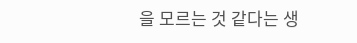을 모르는 것 같다는 생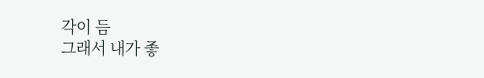각이 듬
그래서 내가 좋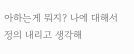아하는게 뭐지? 나에 대해서 정의 내리고 생각해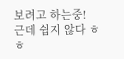보려고 하는중!
근데 쉽지 않다 ㅎㅎ